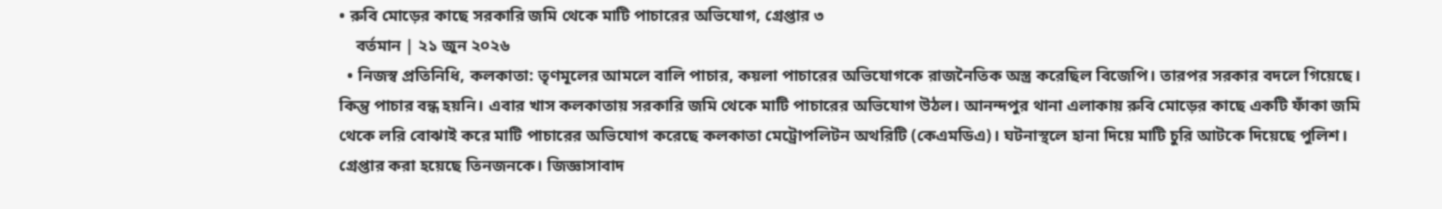• রুবি মোড়ের কাছে সরকারি জমি থেকে মাটি পাচারের অভিযোগ, গ্রেপ্তার ৩
    বর্তমান | ২১ জুন ২০২৬
  • নিজস্ব প্রতিনিধি, কলকাতা: তৃণমূলের আমলে বালি পাচার, কয়লা পাচারের অভিযোগকে রাজনৈতিক অস্ত্র করেছিল বিজেপি। তারপর সরকার বদলে গিয়েছে। কিন্তু পাচার বন্ধ হয়নি। এবার খাস কলকাতায় সরকারি জমি থেকে মাটি পাচারের অভিযোগ উঠল। আনন্দপুর থানা এলাকায় রুবি মোড়ের কাছে একটি ফাঁকা জমি থেকে লরি বোঝাই করে মাটি পাচারের অভিযোগ করেছে কলকাতা মেট্রোপলিটন অথরিটি (কেএমডিএ)। ঘটনাস্থলে হানা দিয়ে মাটি চুরি আটকে দিয়েছে পুলিশ। গ্রেপ্তার করা হয়েছে তিনজনকে। জিজ্ঞাসাবাদ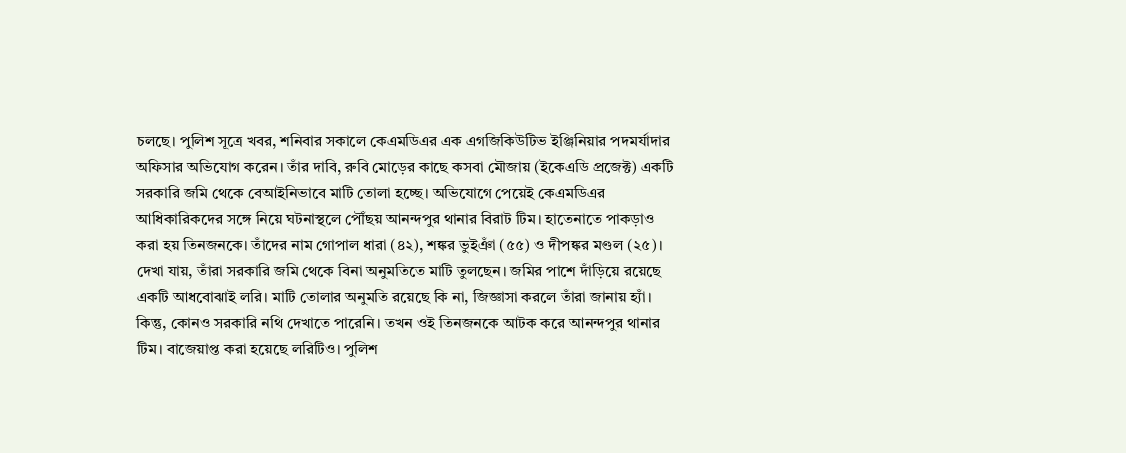চলছে। পুলিশ সূত্রে খবর, শনিবার সকালে কেএমডিএর এক এগজিকিউটিভ ইঞ্জিনিয়ার পদমর্যাদার অফিসার অভিযোগ করেন। তাঁর দাবি, রুবি মোড়ের কাছে কসবা মৌজায় (ইকেএডি প্রজেক্ট) একটি সরকারি জমি থেকে বেআইনিভাবে মাটি তোলা হচ্ছে। অভিযোগে পেয়েই কেএমডিএর আধিকারিকদের সঙ্গে নিয়ে ঘটনাস্থলে পৌঁছয় আনন্দপুর থানার বিরাট টিম। হাতেনাতে পাকড়াও করা হয় তিনজনকে। তাঁদের নাম গোপাল ধারা (৪২), শঙ্কর ভুইঞাঁ (৫৫) ও দীপঙ্কর মণ্ডল (২৫)। দেখা যায়, তাঁরা সরকারি জমি থেকে বিনা অনুমতিতে মাটি তুলছেন। জমির পাশে দাঁড়িয়ে রয়েছে একটি আধবোঝাই লরি। মাটি তোলার অনুমতি রয়েছে কি না, জিজ্ঞাসা করলে তাঁরা জানায় হ্যাঁ। কিন্তু, কোনও সরকারি নথি দেখাতে পারেনি। তখন ওই তিনজনকে আটক করে আনন্দপুর থানার টিম। বাজেয়াপ্ত করা হয়েছে লরিটিও। পুলিশ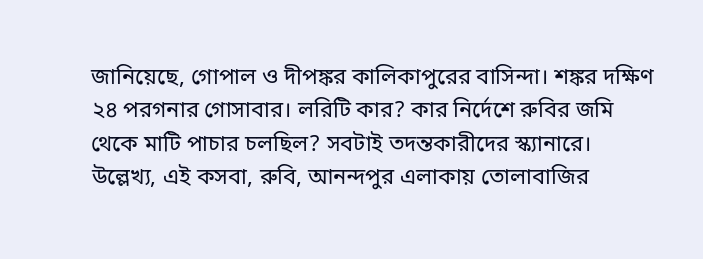জানিয়েছে, গোপাল ও দীপঙ্কর কালিকাপুরের বাসিন্দা। শঙ্কর দক্ষিণ ২৪ পরগনার গোসাবার। লরিটি কার? কার নির্দেশে রুবির জমি থেকে মাটি পাচার চলছিল? সবটাই তদন্তকারীদের স্ক্যানারে। উল্লেখ্য, এই কসবা, রুবি, আনন্দপুর এলাকায় তোলাবাজির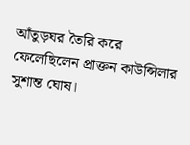আঁতুড়ঘর তৈরি করে ফেলেছিলেন প্রাক্তন কাউন্সিলার সুশান্ত ঘোষ।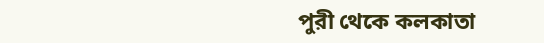পুরী থেকে কলকাতা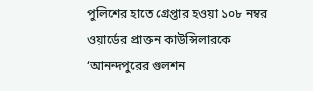পুলিশের হাতে গ্রেপ্তার হওয়া ১০৮ নম্বর ওয়ার্ডের প্রাক্তন কাউন্সিলারকে ‘আনন্দপুরের গুলশন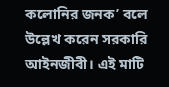কলোনির জনক’ বলে উল্লেখ করেন সরকারি আইনজীবী। এই মাটি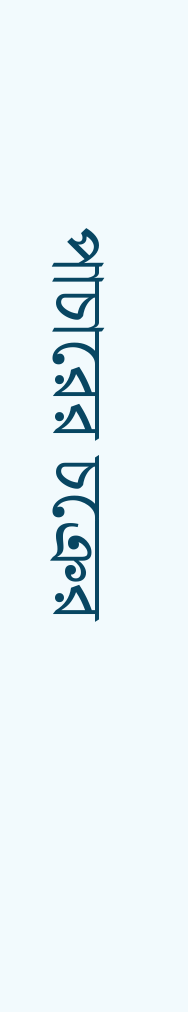পাচারের চক্রের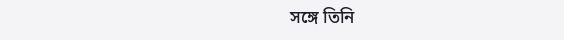সঙ্গে তিনি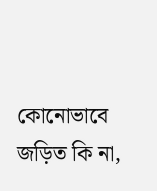কোনোভাবে জড়িত কি না,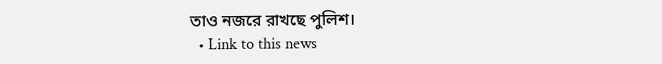তাও নজরে রাখছে পুলিশ।
  • Link to this news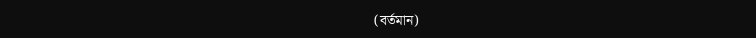(বর্তমান)